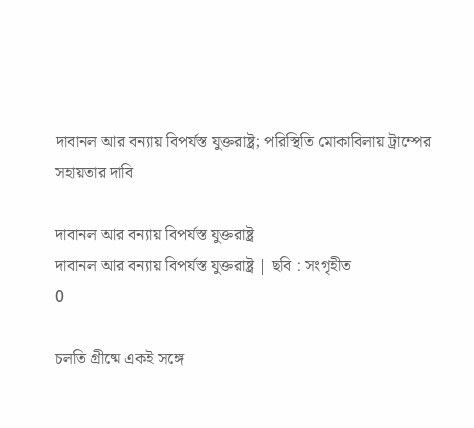দাবানল আর বন্যায় বিপর্যস্ত যুক্তরাষ্ট্র; পরিস্থিতি মোকাবিলায় ট্রাম্পের সহায়তার দাবি

দাবানল আর বন্যায় বিপর্যস্ত যুক্তরাষ্ট্র
দাবানল আর বন্যায় বিপর্যস্ত যুক্তরাষ্ট্র | ছবি : সংগৃহীত
0

চলতি গ্রীষ্মে একই সঙ্গে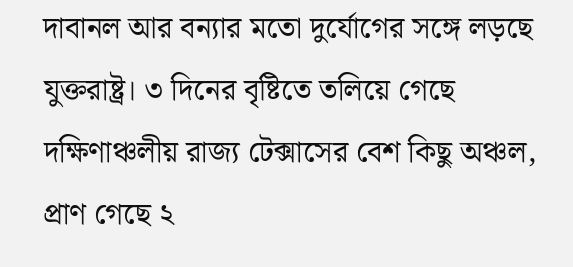দাবানল আর বন্যার মতো দুর্যোগের সঙ্গে লড়ছে যুক্তরাষ্ট্র। ৩ দিনের বৃষ্টিতে তলিয়ে গেছে দক্ষিণাঞ্চলীয় রাজ্য টেক্সাসের বেশ কিছু অঞ্চল, প্রাণ গেছে ২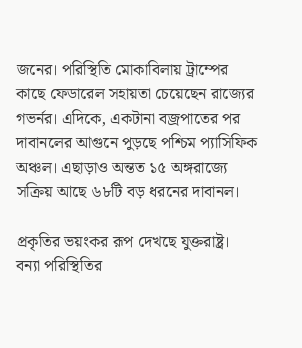জনের। পরিস্থিতি মোকাবিলায় ট্রাম্পের কাছে ফেডারেল সহায়তা চেয়েছেন রাজ্যের গভর্নর। এদিকে, একটানা বজ্রপাতের পর দাবানলের আগুনে পুড়ছে পশ্চিম প্যাসিফিক অঞ্চল। এছাড়াও অন্তত ১৫ অঙ্গরাজ্যে সক্রিয় আছে ৬৮টি বড় ধরনের দাবানল।

প্রকৃতির ভয়ংকর রূপ দেখছে যুক্তরাষ্ট্র। বন্যা পরিস্থিতির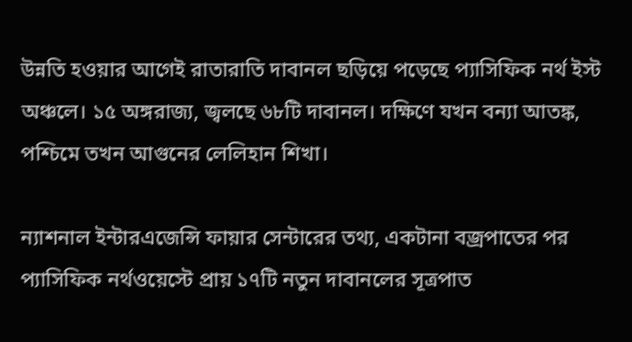উন্নতি হওয়ার আগেই রাতারাতি দাবানল ছড়িয়ে পড়েছে প্যাসিফিক নর্থ ইস্ট অঞ্চলে। ১৫ অঙ্গরাজ্য, জ্বলছে ৬৮টি দাবানল। দক্ষিণে যখন বন্যা আতঙ্ক, পশ্চিমে তখন আগুনের লেলিহান শিখা।

ন্যাশনাল ইন্টারএজেন্সি ফায়ার সেন্টারের তথ্য, একটানা বজ্রপাতের পর প্যাসিফিক নর্থওয়েস্টে প্রায় ১৭টি নতুন দাবানলের সূত্রপাত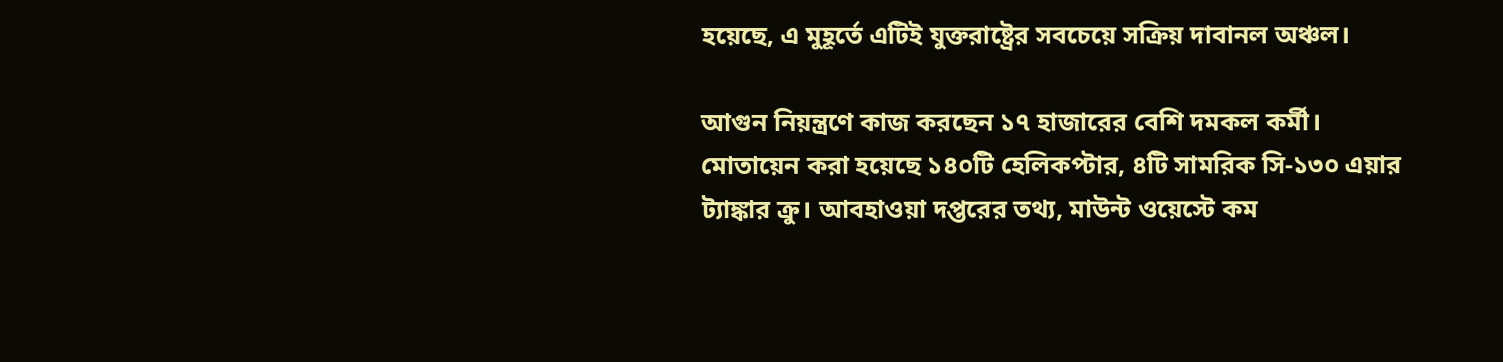হয়েছে, এ মুহূর্তে এটিই যুক্তরাষ্ট্রের সবচেয়ে সক্রিয় দাবানল অঞ্চল।

আগুন নিয়ন্ত্রণে কাজ করছেন ১৭ হাজারের বেশি দমকল কর্মী। মোতায়েন করা হয়েছে ১৪০টি হেলিকপ্টার, ৪টি সামরিক সি-১৩০ এয়ার ট্যাঙ্কার ক্রু। আবহাওয়া দপ্তরের তথ্য, মাউন্ট ওয়েস্টে কম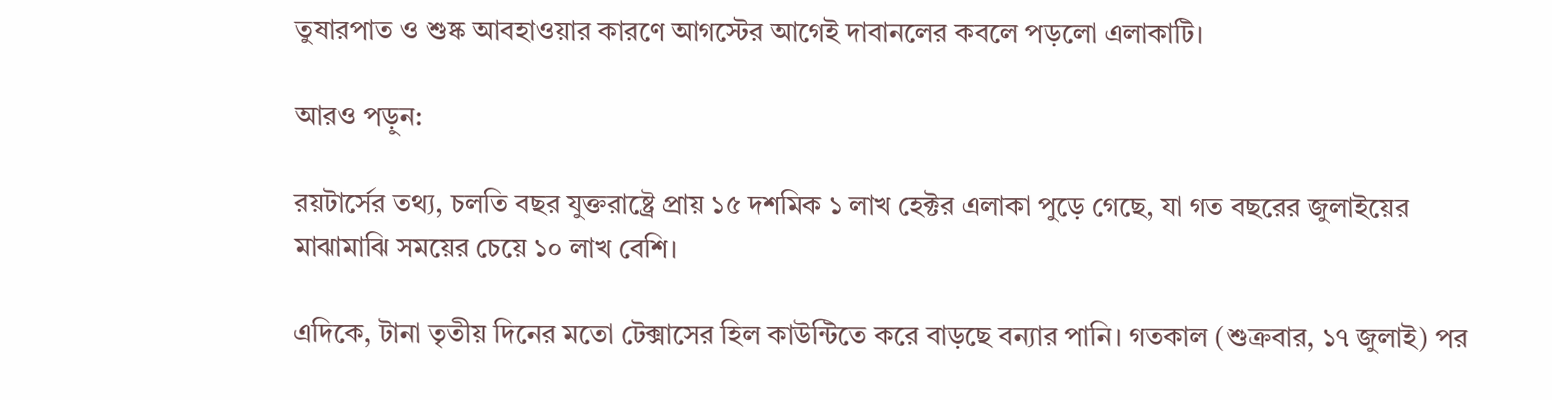তুষারপাত ও শুষ্ক আবহাওয়ার কারণে আগস্টের আগেই দাবানলের কবলে পড়লো এলাকাটি।

আরও পড়ুন:

রয়টার্সের তথ্য, চলতি বছর যুক্তরাষ্ট্রে প্রায় ১৫ দশমিক ১ লাখ হেক্টর এলাকা পুড়ে গেছে, যা গত বছরের জুলাইয়ের মাঝামাঝি সময়ের চেয়ে ১০ লাখ বেশি।

এদিকে, টানা তৃতীয় দিনের মতো টেক্সাসের হিল কাউন্টিতে করে বাড়ছে বন্যার পানি। গতকাল (শুক্রবার, ১৭ জুলাই) পর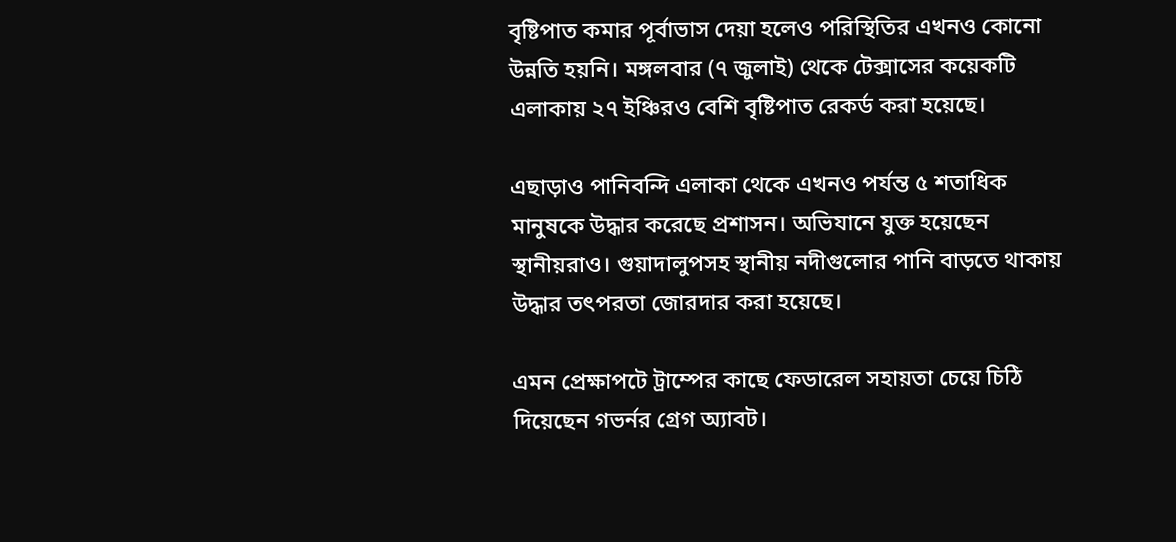বৃষ্টিপাত কমার পূর্বাভাস দেয়া হলেও পরিস্থিতির এখনও কোনো উন্নতি হয়নি। মঙ্গলবার (৭ জুলাই) থেকে টেক্সাসের কয়েকটি এলাকায় ২৭ ইঞ্চিরও বেশি বৃষ্টিপাত রেকর্ড করা হয়েছে।

এছাড়াও পানিবন্দি এলাকা থেকে এখনও পর্যন্ত ৫ শতাধিক মানুষকে উদ্ধার করেছে প্রশাসন। অভিযানে যুক্ত হয়েছেন স্থানীয়রাও। গুয়াদালুপসহ স্থানীয় নদীগুলোর পানি বাড়তে থাকায় উদ্ধার তৎপরতা জোরদার করা হয়েছে।

এমন প্রেক্ষাপটে ট্রাম্পের কাছে ফেডারেল সহায়তা চেয়ে চিঠি দিয়েছেন গভর্নর গ্রেগ অ্যাবট।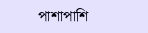পাশাপাশি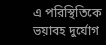এ পরিস্থিতিকে ভয়াবহ দুর্যোগ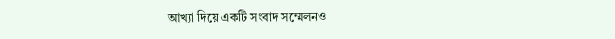আখ্যা দিয়ে একটি সংবাদ সম্মেলনও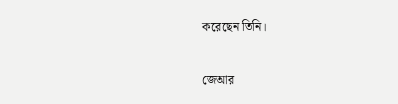করেছেন তিনি।

জেআর